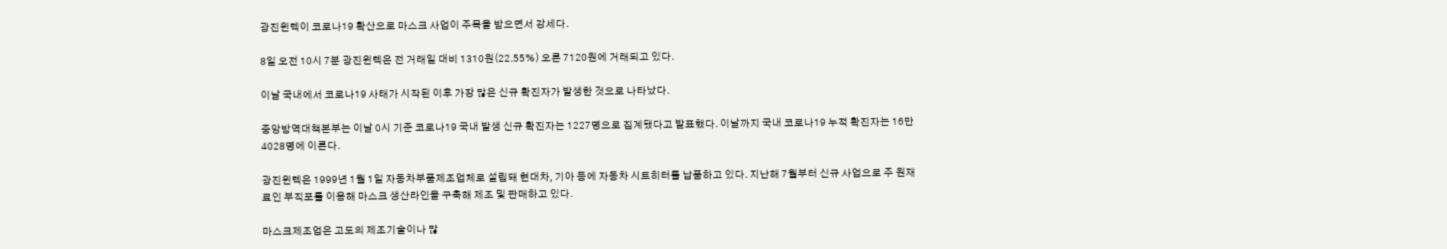광진윈텍이 코로나19 확산으로 마스크 사업이 주목을 받으면서 강세다.

8일 오전 10시 7분 광진윈텍은 전 거래일 대비 1310원(22.55%) 오른 7120원에 거래되고 있다.

이날 국내에서 코로나19 사태가 시작된 이후 가장 많은 신규 확진자가 발생한 것으로 나타났다.

중앙방역대책본부는 이날 0시 기준 코로나19 국내 발생 신규 확진자는 1227명으로 집계됐다고 발표했다. 이날까지 국내 코로나19 누적 확진자는 16만4028명에 이른다.

광진윈텍은 1999년 1월 1일 자동차부품제조업체로 설립돼 현대차, 기아 등에 자동차 시트히터를 납품하고 있다. 지난해 7월부터 신규 사업으로 주 원재료인 부직포를 이용해 마스크 생산라인을 구축해 제조 및 판매하고 있다.

마스크제조업은 고도의 제조기술이나 많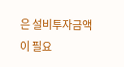은 설비투자금액이 필요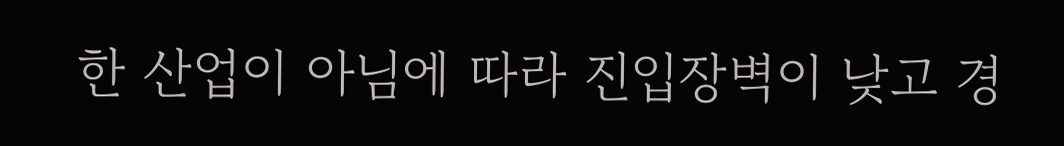한 산업이 아님에 따라 진입장벽이 낮고 경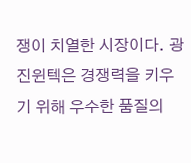쟁이 치열한 시장이다. 광진윈텍은 경쟁력을 키우기 위해 우수한 품질의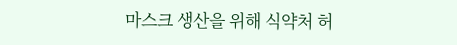마스크 생산을 위해 식약처 허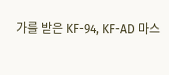가를 받은 KF-94, KF-AD 마스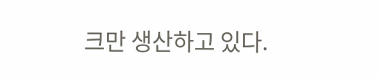크만 생산하고 있다.